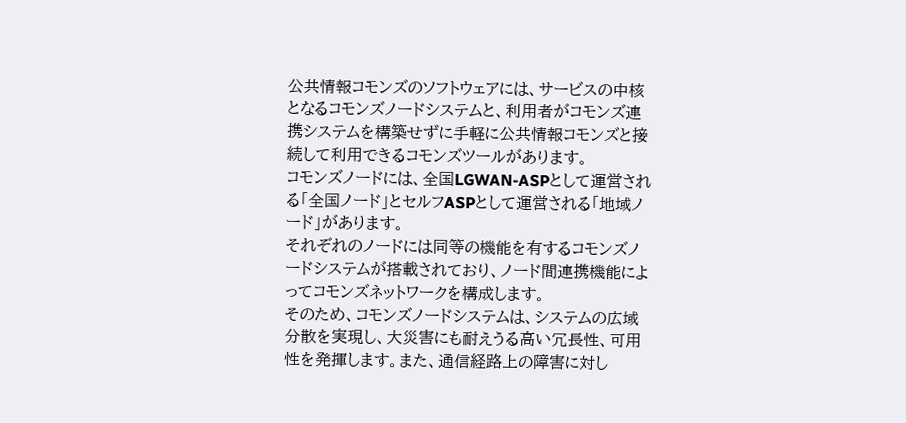公共情報コモンズのソフトウェアには、サービスの中核となるコモンズノードシステムと、利用者がコモンズ連携システムを構築せずに手軽に公共情報コモンズと接続して利用できるコモンズツールがあります。
コモンズノードには、全国LGWAN-ASPとして運営される「全国ノード」とセルフASPとして運営される「地域ノード」があります。
それぞれのノードには同等の機能を有するコモンズノードシステムが搭載されており、ノード間連携機能によってコモンズネットワークを構成します。
そのため、コモンズノードシステムは、システムの広域分散を実現し、大災害にも耐えうる高い冗長性、可用性を発揮します。また、通信経路上の障害に対し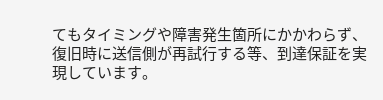てもタイミングや障害発生箇所にかかわらず、 復旧時に送信側が再試行する等、到達保証を実現しています。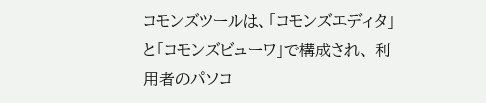コモンズツールは、「コモンズエディタ」と「コモンズビューワ」で構成され、 利用者のパソコ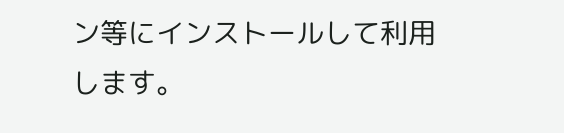ン等にインストールして利用します。